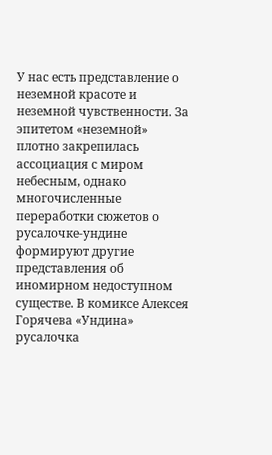У нас есть представление о неземной красоте и неземной чувственности. За эпитетом «неземной» плотно закрепилась ассоциация с миром небесным, однако многочисленные переработки сюжетов о русалочке-ундине формируют другие представления об иномирном недоступном существе. В комиксе Алексея Горячева «Ундина» русалочка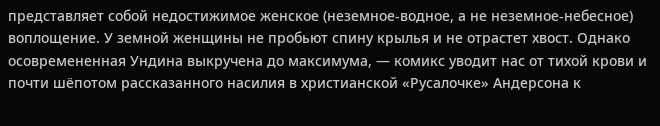представляет собой недостижимое женское (неземное-водное, а не неземное-небесное) воплощение. У земной женщины не пробьют спину крылья и не отрастет хвост. Однако осовремененная Ундина выкручена до максимума, — комикс уводит нас от тихой крови и почти шёпотом рассказанного насилия в христианской «Русалочке» Андерсона к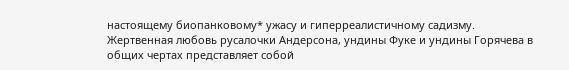настоящему биопанковому* ужасу и гиперреалистичному садизму. Жертвенная любовь русалочки Андерсона, ундины Фуке и ундины Горячева в общих чертах представляет собой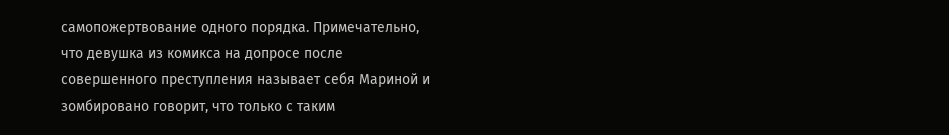самопожертвование одного порядка. Примечательно, что девушка из комикса на допросе после совершенного преступления называет себя Мариной и зомбировано говорит, что только с таким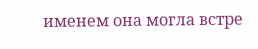именем она могла встре